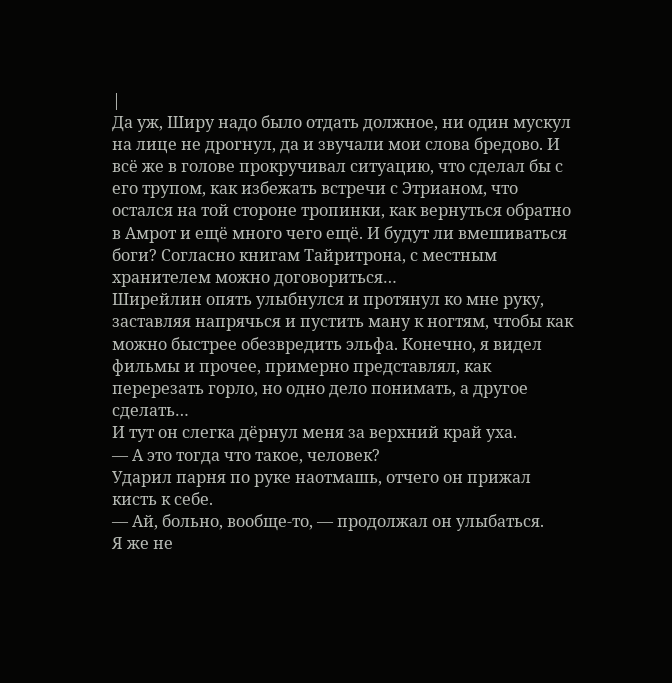|
Да уж, Ширу надо было отдать должное, ни один мускул на лице не дрогнул, да и звучали мои слова бредово. И всё же в голове прокручивал ситуацию, что сделал бы с его трупом, как избежать встречи с Этрианом, что остался на той стороне тропинки, как вернуться обратно в Амрот и ещё много чего ещё. И будут ли вмешиваться боги? Согласно книгам Тайритрона, с местным хранителем можно договориться…
Ширейлин опять улыбнулся и протянул ко мне руку, заставляя напрячься и пустить ману к ногтям, чтобы как можно быстрее обезвредить эльфа. Конечно, я видел фильмы и прочее, примерно представлял, как перерезать горло, но одно дело понимать, а другое сделать…
И тут он слегка дёрнул меня за верхний край уха.
— А это тогда что такое, человек?
Ударил парня по руке наотмашь, отчего он прижал кисть к себе.
— Ай, больно, вообще-то, — продолжал он улыбаться.
Я же не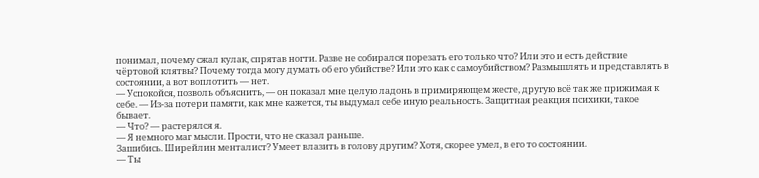понимал, почему сжал кулак, спрятав ногти. Разве не собирался порезать его только что? Или это и есть действие чёртовой клятвы? Почему тогда могу думать об его убийстве? Или это как с самоубийством? Размышлять и представлять в состоянии, а вот воплотить — нет.
— Успокойся, позволь объяснить, — он показал мне целую ладонь в примиряющем жесте, другую всё так же прижимая к себе. — Из-за потери памяти, как мне кажется, ты выдумал себе иную реальность. Защитная реакция психики, такое бывает.
— Что? — растерялся я.
— Я немного маг мысли. Прости, что не сказал раньше.
Зашибись. Ширейлин менталист? Умеет влазить в голову другим? Хотя, скорее умел, в его то состоянии.
— Ты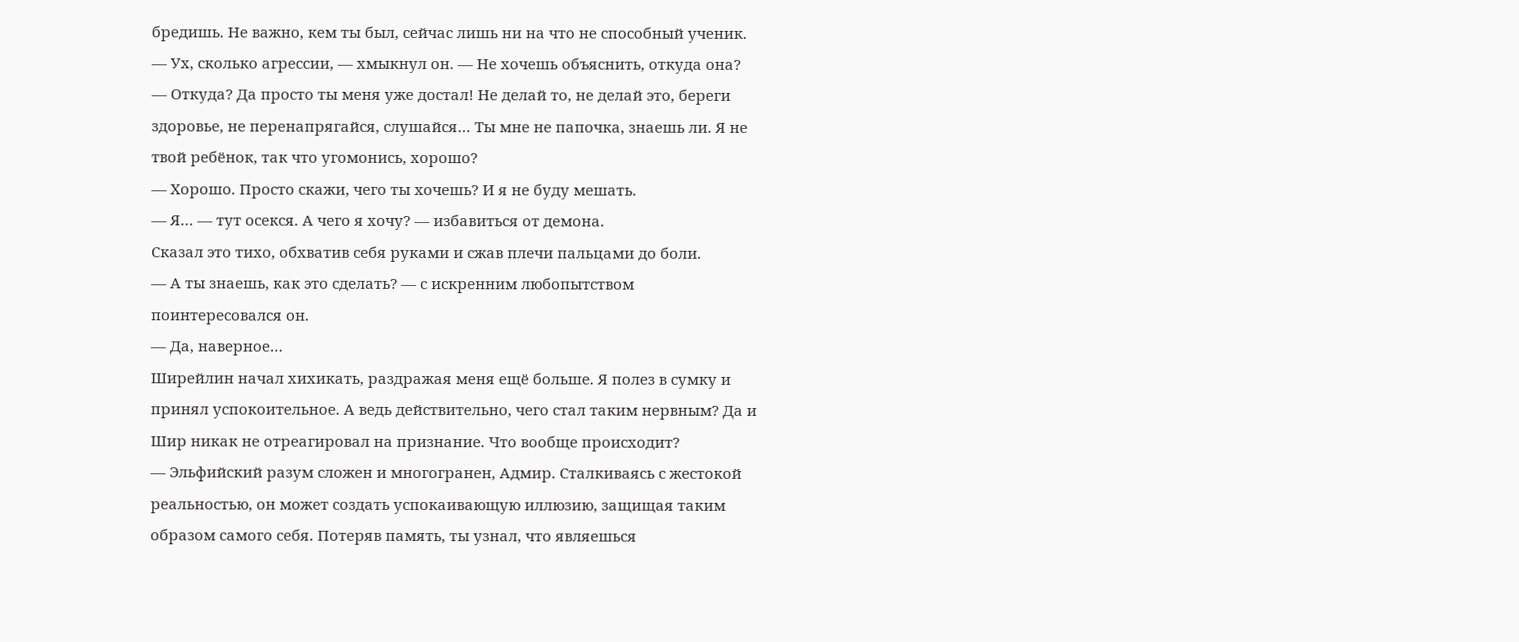бредишь. Не важно, кем ты был, сейчас лишь ни на что не способный ученик.
— Ух, сколько агрессии, — хмыкнул он. — Не хочешь объяснить, откуда она?
— Откуда? Да просто ты меня уже достал! Не делай то, не делай это, береги здоровье, не перенапрягайся, слушайся… Ты мне не папочка, знаешь ли. Я не твой ребёнок, так что угомонись, хорошо?
— Хорошо. Просто скажи, чего ты хочешь? И я не буду мешать.
— Я… — тут осекся. А чего я хочу? — избавиться от демона.
Сказал это тихо, обхватив себя руками и сжав плечи пальцами до боли.
— А ты знаешь, как это сделать? — с искренним любопытством поинтересовался он.
— Да, наверное…
Ширейлин начал хихикать, раздражая меня ещё больше. Я полез в сумку и принял успокоительное. А ведь действительно, чего стал таким нервным? Да и Шир никак не отреагировал на признание. Что вообще происходит?
— Эльфийский разум сложен и многогранен, Адмир. Сталкиваясь с жестокой реальностью, он может создать успокаивающую иллюзию, защищая таким образом самого себя. Потеряв память, ты узнал, что являешься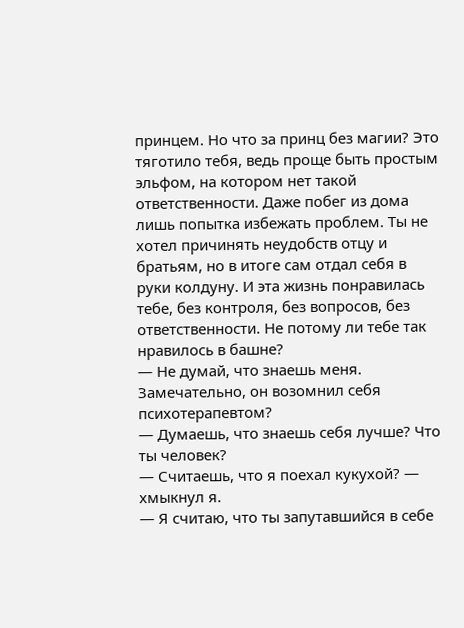принцем. Но что за принц без магии? Это тяготило тебя, ведь проще быть простым эльфом, на котором нет такой ответственности. Даже побег из дома лишь попытка избежать проблем. Ты не хотел причинять неудобств отцу и братьям, но в итоге сам отдал себя в руки колдуну. И эта жизнь понравилась тебе, без контроля, без вопросов, без ответственности. Не потому ли тебе так нравилось в башне?
— Не думай, что знаешь меня.
Замечательно, он возомнил себя психотерапевтом?
— Думаешь, что знаешь себя лучше? Что ты человек?
— Считаешь, что я поехал кукухой? — хмыкнул я.
— Я считаю, что ты запутавшийся в себе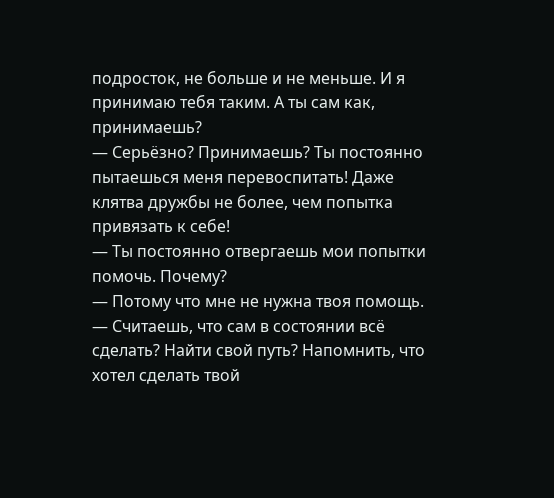подросток, не больше и не меньше. И я принимаю тебя таким. А ты сам как, принимаешь?
— Серьёзно? Принимаешь? Ты постоянно пытаешься меня перевоспитать! Даже клятва дружбы не более, чем попытка привязать к себе!
— Ты постоянно отвергаешь мои попытки помочь. Почему?
— Потому что мне не нужна твоя помощь.
— Считаешь, что сам в состоянии всё сделать? Найти свой путь? Напомнить, что хотел сделать твой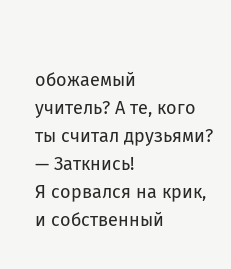обожаемый учитель? А те, кого ты считал друзьями?
— Заткнись!
Я сорвался на крик, и собственный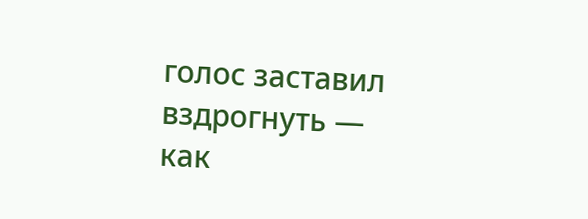голос заставил вздрогнуть — как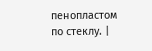пенопластом по стеклу. |